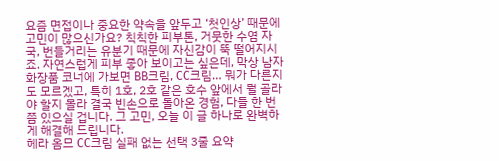요즘 면접이나 중요한 약속을 앞두고 ‘첫인상’ 때문에 고민이 많으신가요? 칙칙한 피부톤, 거뭇한 수염 자국, 번들거리는 유분기 때문에 자신감이 뚝 떨어지시죠. 자연스럽게 피부 좋아 보이고는 싶은데, 막상 남자 화장품 코너에 가보면 BB크림, CC크림… 뭐가 다른지도 모르겠고, 특히 1호, 2호 같은 호수 앞에서 뭘 골라야 할지 몰라 결국 빈손으로 돌아온 경험, 다들 한 번쯤 있으실 겁니다. 그 고민, 오늘 이 글 하나로 완벽하게 해결해 드립니다.
헤라 옴므 CC크림 실패 없는 선택 3줄 요약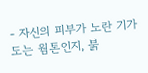- 자신의 피부가 노란 기가 도는 웜톤인지, 붉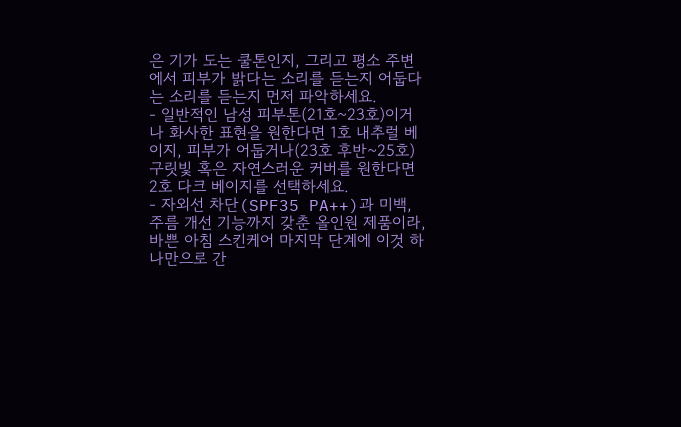은 기가 도는 쿨톤인지, 그리고 평소 주변에서 피부가 밝다는 소리를 듣는지 어둡다는 소리를 듣는지 먼저 파악하세요.
- 일반적인 남성 피부톤(21호~23호)이거나 화사한 표현을 원한다면 1호 내추럴 베이지, 피부가 어둡거나(23호 후반~25호) 구릿빛 혹은 자연스러운 커버를 원한다면 2호 다크 베이지를 선택하세요.
- 자외선 차단(SPF35 PA++)과 미백, 주름 개선 기능까지 갖춘 올인원 제품이라, 바쁜 아침 스킨케어 마지막 단계에 이것 하나만으로 간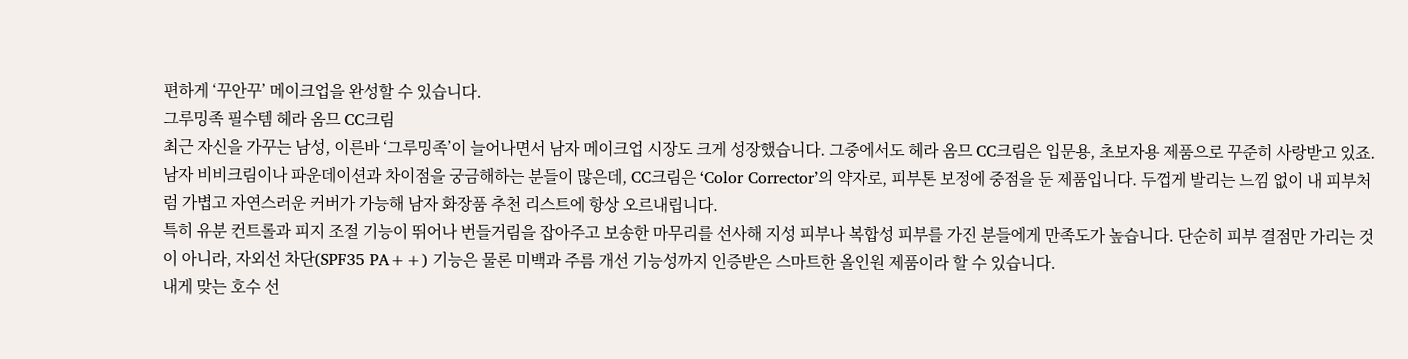편하게 ‘꾸안꾸’ 메이크업을 완성할 수 있습니다.
그루밍족 필수템 헤라 옴므 CC크림
최근 자신을 가꾸는 남성, 이른바 ‘그루밍족’이 늘어나면서 남자 메이크업 시장도 크게 성장했습니다. 그중에서도 헤라 옴므 CC크림은 입문용, 초보자용 제품으로 꾸준히 사랑받고 있죠. 남자 비비크림이나 파운데이션과 차이점을 궁금해하는 분들이 많은데, CC크림은 ‘Color Corrector’의 약자로, 피부톤 보정에 중점을 둔 제품입니다. 두껍게 발리는 느낌 없이 내 피부처럼 가볍고 자연스러운 커버가 가능해 남자 화장품 추천 리스트에 항상 오르내립니다.
특히 유분 컨트롤과 피지 조절 기능이 뛰어나 번들거림을 잡아주고 보송한 마무리를 선사해 지성 피부나 복합성 피부를 가진 분들에게 만족도가 높습니다. 단순히 피부 결점만 가리는 것이 아니라, 자외선 차단(SPF35 PA++) 기능은 물론 미백과 주름 개선 기능성까지 인증받은 스마트한 올인원 제품이라 할 수 있습니다.
내게 맞는 호수 선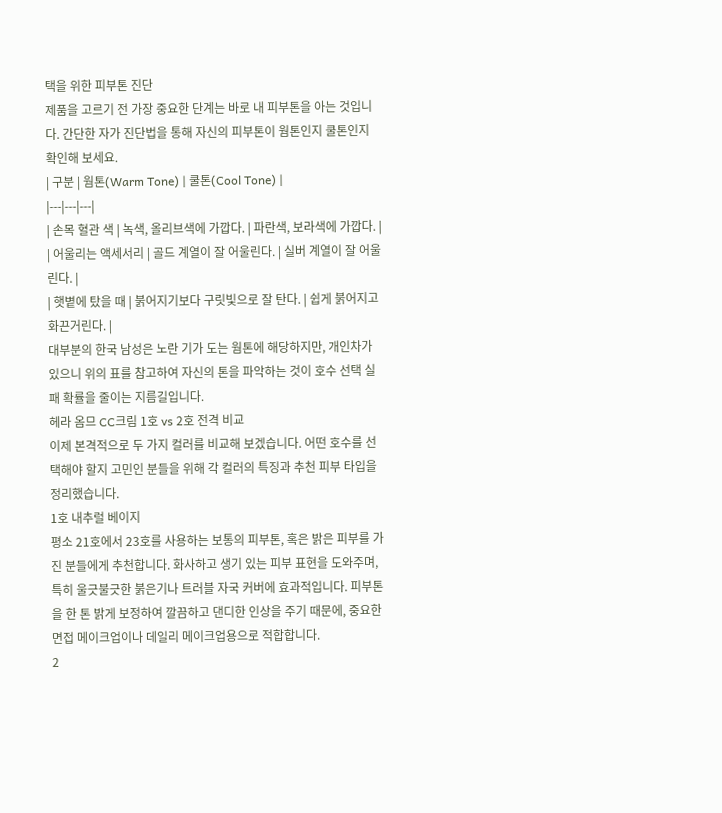택을 위한 피부톤 진단
제품을 고르기 전 가장 중요한 단계는 바로 내 피부톤을 아는 것입니다. 간단한 자가 진단법을 통해 자신의 피부톤이 웜톤인지 쿨톤인지 확인해 보세요.
| 구분 | 웜톤(Warm Tone) | 쿨톤(Cool Tone) |
|---|---|---|
| 손목 혈관 색 | 녹색, 올리브색에 가깝다. | 파란색, 보라색에 가깝다. |
| 어울리는 액세서리 | 골드 계열이 잘 어울린다. | 실버 계열이 잘 어울린다. |
| 햇볕에 탔을 때 | 붉어지기보다 구릿빛으로 잘 탄다. | 쉽게 붉어지고 화끈거린다. |
대부분의 한국 남성은 노란 기가 도는 웜톤에 해당하지만, 개인차가 있으니 위의 표를 참고하여 자신의 톤을 파악하는 것이 호수 선택 실패 확률을 줄이는 지름길입니다.
헤라 옴므 CC크림 1호 vs 2호 전격 비교
이제 본격적으로 두 가지 컬러를 비교해 보겠습니다. 어떤 호수를 선택해야 할지 고민인 분들을 위해 각 컬러의 특징과 추천 피부 타입을 정리했습니다.
1호 내추럴 베이지
평소 21호에서 23호를 사용하는 보통의 피부톤, 혹은 밝은 피부를 가진 분들에게 추천합니다. 화사하고 생기 있는 피부 표현을 도와주며, 특히 울긋불긋한 붉은기나 트러블 자국 커버에 효과적입니다. 피부톤을 한 톤 밝게 보정하여 깔끔하고 댄디한 인상을 주기 때문에, 중요한 면접 메이크업이나 데일리 메이크업용으로 적합합니다.
2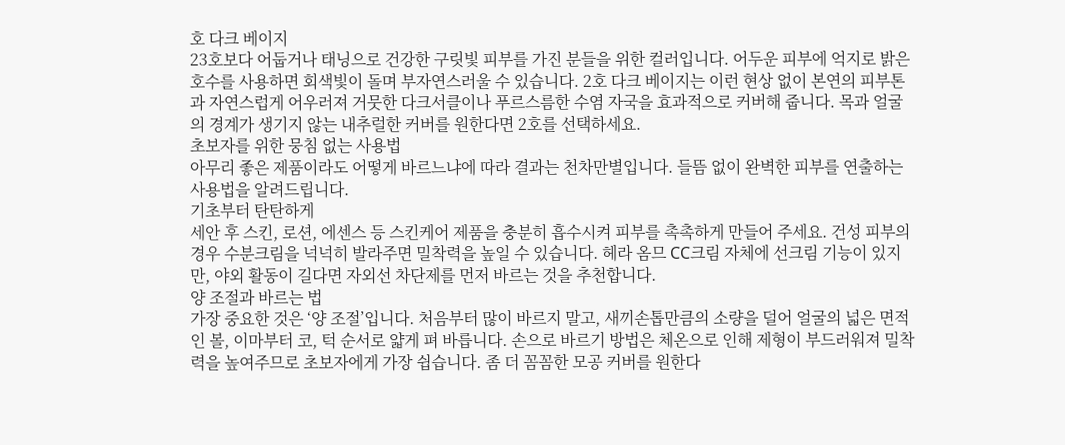호 다크 베이지
23호보다 어둡거나 태닝으로 건강한 구릿빛 피부를 가진 분들을 위한 컬러입니다. 어두운 피부에 억지로 밝은 호수를 사용하면 회색빛이 돌며 부자연스러울 수 있습니다. 2호 다크 베이지는 이런 현상 없이 본연의 피부톤과 자연스럽게 어우러져 거뭇한 다크서클이나 푸르스름한 수염 자국을 효과적으로 커버해 줍니다. 목과 얼굴의 경계가 생기지 않는 내추럴한 커버를 원한다면 2호를 선택하세요.
초보자를 위한 뭉침 없는 사용법
아무리 좋은 제품이라도 어떻게 바르느냐에 따라 결과는 천차만별입니다. 들뜸 없이 완벽한 피부를 연출하는 사용법을 알려드립니다.
기초부터 탄탄하게
세안 후 스킨, 로션, 에센스 등 스킨케어 제품을 충분히 흡수시켜 피부를 촉촉하게 만들어 주세요. 건성 피부의 경우 수분크림을 넉넉히 발라주면 밀착력을 높일 수 있습니다. 헤라 옴므 CC크림 자체에 선크림 기능이 있지만, 야외 활동이 길다면 자외선 차단제를 먼저 바르는 것을 추천합니다.
양 조절과 바르는 법
가장 중요한 것은 ‘양 조절’입니다. 처음부터 많이 바르지 말고, 새끼손톱만큼의 소량을 덜어 얼굴의 넓은 면적인 볼, 이마부터 코, 턱 순서로 얇게 펴 바릅니다. 손으로 바르기 방법은 체온으로 인해 제형이 부드러워져 밀착력을 높여주므로 초보자에게 가장 쉽습니다. 좀 더 꼼꼼한 모공 커버를 원한다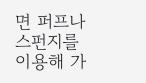면 퍼프나 스펀지를 이용해 가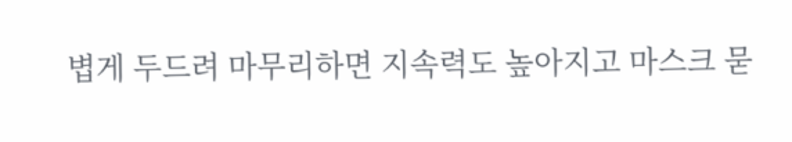볍게 두드려 마무리하면 지속력도 높아지고 마스크 묻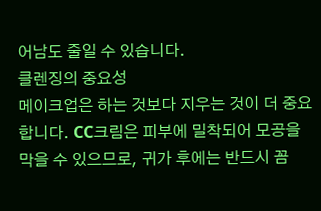어남도 줄일 수 있습니다.
클렌징의 중요성
메이크업은 하는 것보다 지우는 것이 더 중요합니다. CC크림은 피부에 밀착되어 모공을 막을 수 있으므로, 귀가 후에는 반드시 꼼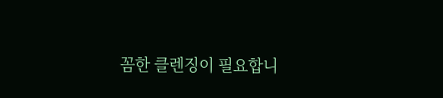꼼한 클렌징이 필요합니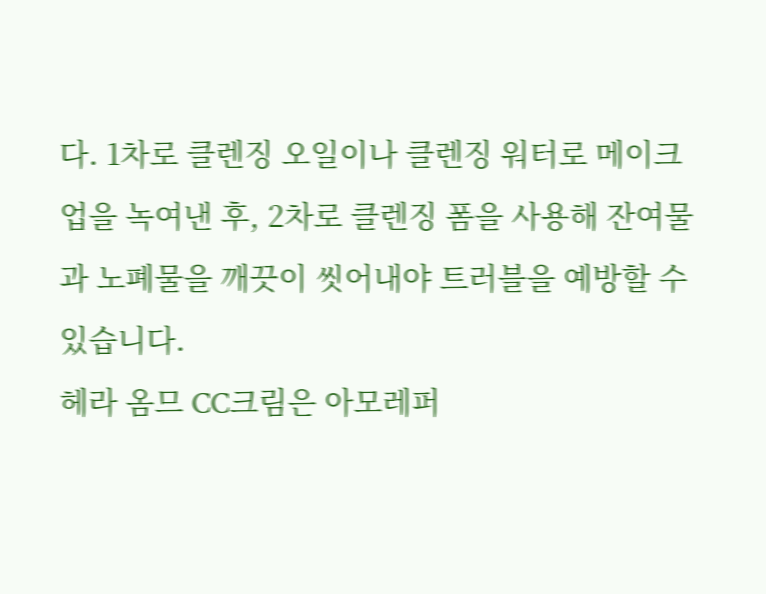다. 1차로 클렌징 오일이나 클렌징 워터로 메이크업을 녹여낸 후, 2차로 클렌징 폼을 사용해 잔여물과 노폐물을 깨끗이 씻어내야 트러블을 예방할 수 있습니다.
헤라 옴므 CC크림은 아모레퍼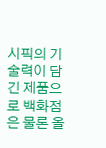시픽의 기술력이 담긴 제품으로 백화점은 물론 올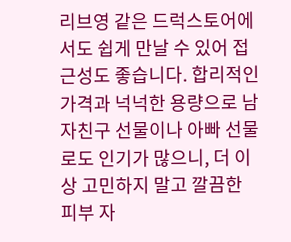리브영 같은 드럭스토어에서도 쉽게 만날 수 있어 접근성도 좋습니다. 합리적인 가격과 넉넉한 용량으로 남자친구 선물이나 아빠 선물로도 인기가 많으니, 더 이상 고민하지 말고 깔끔한 피부 자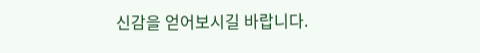신감을 얻어보시길 바랍니다.